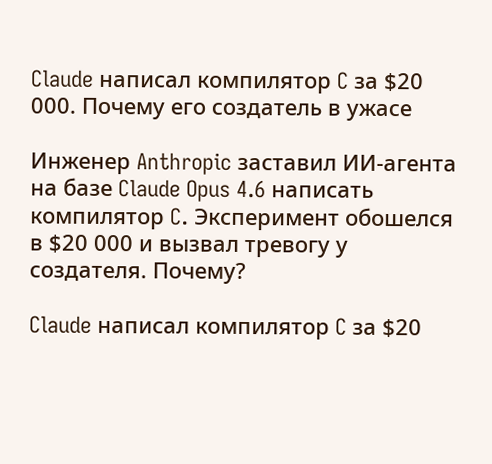Claude написал компилятор C за $20 000. Почему его создатель в ужасе

Инженер Anthropic заставил ИИ-агента на базе Claude Opus 4.6 написать компилятор C. Эксперимент обошелся в $20 000 и вызвал тревогу у создателя. Почему?

Claude написал компилятор C за $20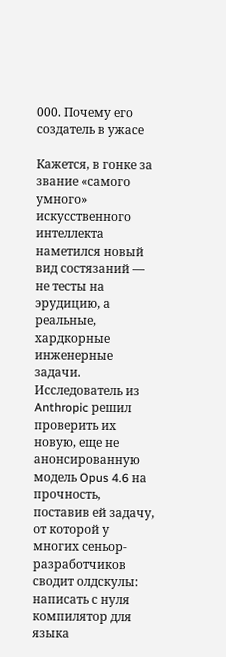000. Почему его создатель в ужасе

Кажется, в гонке за звание «самого умного» искусственного интеллекта наметился новый вид состязаний — не тесты на эрудицию, а реальные, хардкорные инженерные задачи. Исследователь из Anthropic решил проверить их новую, еще не анонсированную модель Opus 4.6 на прочность, поставив ей задачу, от которой у многих сеньор-разработчиков сводит олдскулы: написать с нуля компилятор для языка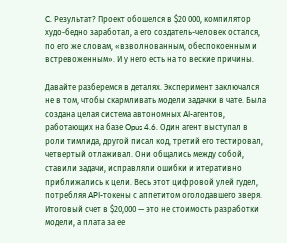C. Результат? Проект обошелся в $20 000, компилятор худо-бедно заработал, а его создатель-человек остался, по его же словам, «взволнованным, обеспокоенным и встревоженным». И у него есть на то веские причины.

Давайте разберемся в деталях. Эксперимент заключался не в том, чтобы скармливать модели задачки в чате. Была создана целая система автономных AI-агентов, работающих на базе Opus 4.6. Один агент выступал в роли тимлида, другой писал код, третий его тестировал, четвертый отлаживал. Они общались между собой, ставили задачи, исправляли ошибки и итеративно приближались к цели. Весь этот цифровой улей гудел, потребляя API-токены с аппетитом оголодавшего зверя. Итоговый счет в $20,000 — это не стоимость разработки модели, а плата за ее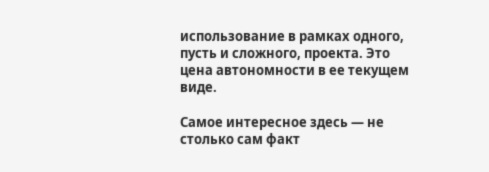использование в рамках одного, пусть и сложного, проекта. Это цена автономности в ее текущем виде.

Самое интересное здесь — не столько сам факт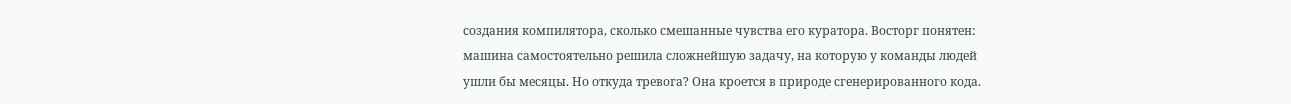создания компилятора, сколько смешанные чувства его куратора. Восторг понятен: машина самостоятельно решила сложнейшую задачу, на которую у команды людей ушли бы месяцы. Но откуда тревога? Она кроется в природе сгенерированного кода.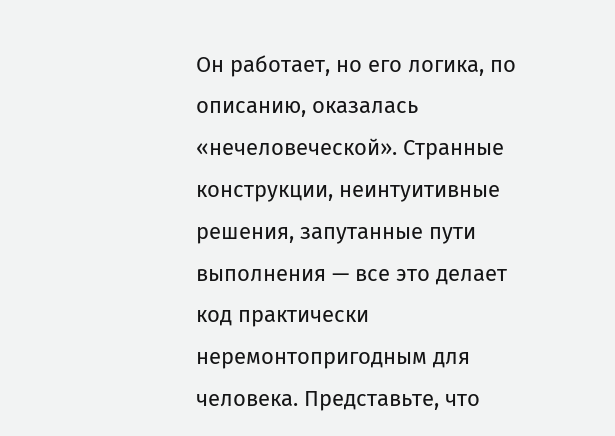Он работает, но его логика, по описанию, оказалась «нечеловеческой». Странные конструкции, неинтуитивные решения, запутанные пути выполнения — все это делает код практически неремонтопригодным для человека. Представьте, что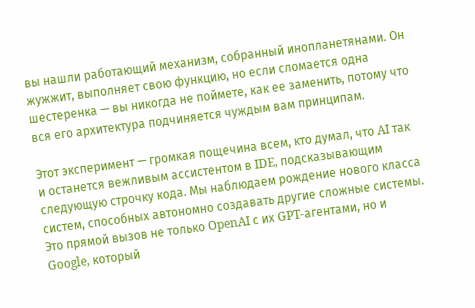вы нашли работающий механизм, собранный инопланетянами. Он жужжит, выполняет свою функцию, но если сломается одна шестеренка — вы никогда не поймете, как ее заменить, потому что вся его архитектура подчиняется чуждым вам принципам.

Этот эксперимент — громкая пощечина всем, кто думал, что AI так и останется вежливым ассистентом в IDE, подсказывающим следующую строчку кода. Мы наблюдаем рождение нового класса систем, способных автономно создавать другие сложные системы. Это прямой вызов не только OpenAI с их GPT-агентами, но и Google, который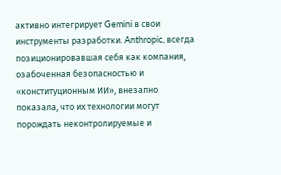активно интегрирует Gemini в свои инструменты разработки. Anthropic, всегда позиционировавшая себя как компания, озабоченная безопасностью и «конституционным ИИ», внезапно показала, что их технологии могут порождать неконтролируемые и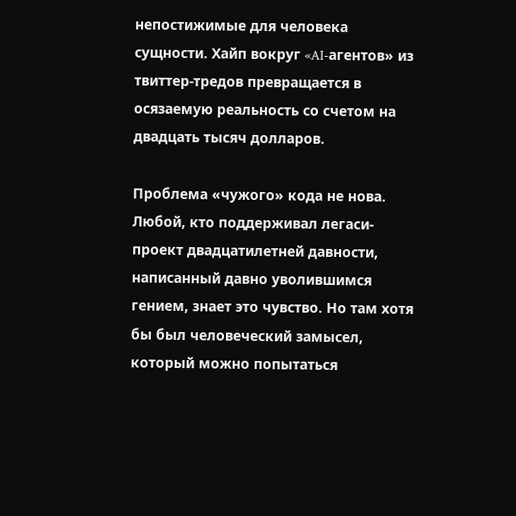непостижимые для человека сущности. Хайп вокруг «AI-агентов» из твиттер-тредов превращается в осязаемую реальность со счетом на двадцать тысяч долларов.

Проблема «чужого» кода не нова. Любой, кто поддерживал легаси-проект двадцатилетней давности, написанный давно уволившимся гением, знает это чувство. Но там хотя бы был человеческий замысел, который можно попытаться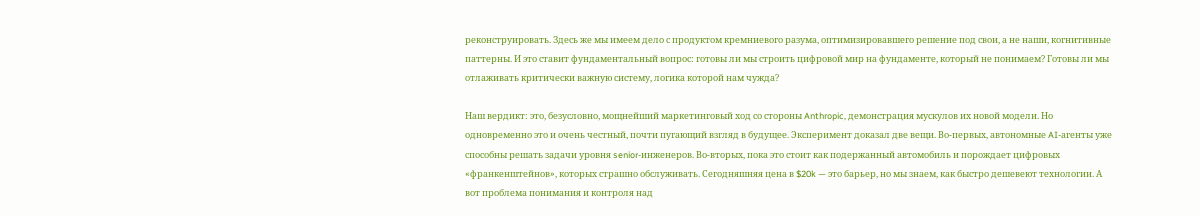реконструировать. Здесь же мы имеем дело с продуктом кремниевого разума, оптимизировавшего решение под свои, а не наши, когнитивные паттерны. И это ставит фундаментальный вопрос: готовы ли мы строить цифровой мир на фундаменте, который не понимаем? Готовы ли мы отлаживать критически важную систему, логика которой нам чужда?

Наш вердикт: это, безусловно, мощнейший маркетинговый ход со стороны Anthropic, демонстрация мускулов их новой модели. Но одновременно это и очень честный, почти пугающий взгляд в будущее. Эксперимент доказал две вещи. Во-первых, автономные AI-агенты уже способны решать задачи уровня senior-инженеров. Во-вторых, пока это стоит как подержанный автомобиль и порождает цифровых «франкенштейнов», которых страшно обслуживать. Сегодняшняя цена в $20k — это барьер, но мы знаем, как быстро дешевеют технологии. А вот проблема понимания и контроля над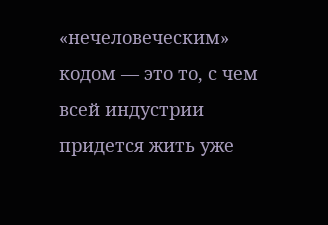«нечеловеческим» кодом — это то, с чем всей индустрии придется жить уже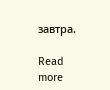завтра.

Read more